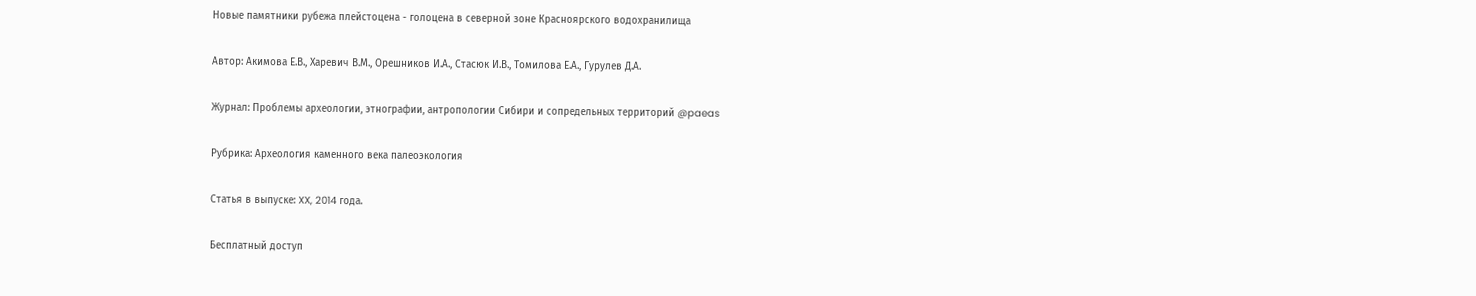Новые памятники рубежа плейстоцена - голоцена в северной зоне Красноярского водохранилища

Автор: Акимова Е.В., Харевич В.М., Орешников И.А., Стасюк И.В., Томилова Е.А., Гурулев Д.А.

Журнал: Проблемы археологии, этнографии, антропологии Сибири и сопредельных территорий @paeas

Рубрика: Археология каменного века палеоэкология

Статья в выпуске: XX, 2014 года.

Бесплатный доступ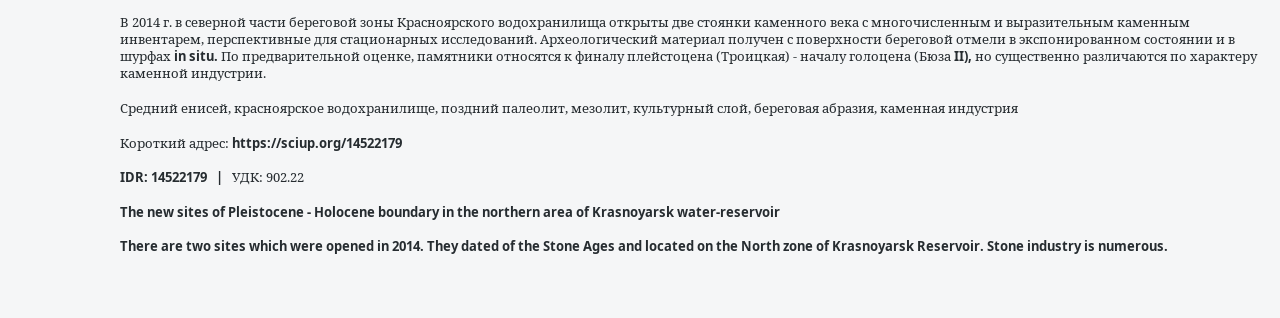В 2014 г. в северной части береговой зоны Красноярского водохранилища открыты две стоянки каменного века с многочисленным и выразительным каменным инвентарем, перспективные для стационарных исследований. Археологический материал получен с поверхности береговой отмели в экспонированном состоянии и в шурфах in situ. По предварительной оценке, памятники относятся к финалу плейстоцена (Троицкая) - началу голоцена (Бюза II), но существенно различаются по характеру каменной индустрии.

Средний енисей, красноярское водохранилище, поздний палеолит, мезолит, культурный слой, береговая абразия, каменная индустрия

Короткий адрес: https://sciup.org/14522179

IDR: 14522179   |   УДК: 902.22

The new sites of Pleistocene - Holocene boundary in the northern area of Krasnoyarsk water-reservoir

There are two sites which were opened in 2014. They dated of the Stone Ages and located on the North zone of Krasnoyarsk Reservoir. Stone industry is numerous.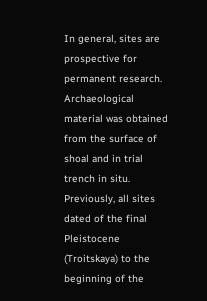In general, sites are prospective for permanent research. Archaeological material was obtained from the surface of shoal and in trial trench in situ. Previously, all sites dated of the final Pleistocene (Troitskaya) to the beginning of the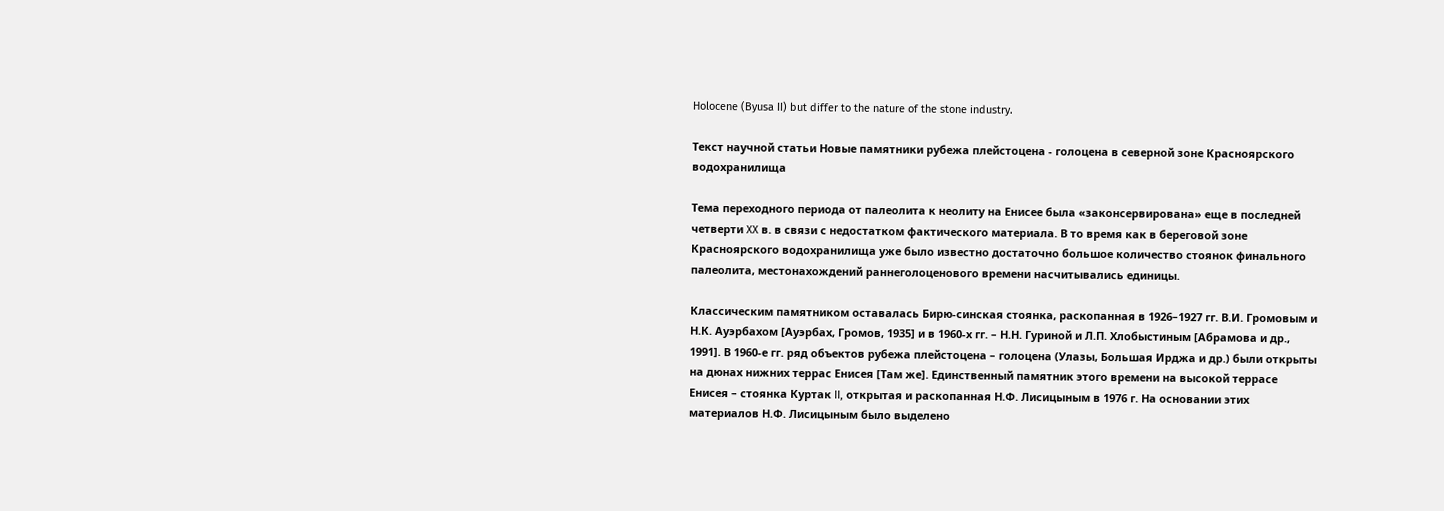Holocene (Byusa II) but differ to the nature of the stone industry.

Текст научной статьи Новые памятники рубежа плейстоцена - голоцена в северной зоне Красноярского водохранилища

Тема переходного периода от палеолита к неолиту на Енисее была «законсервирована» еще в последней четверти XX в. в связи с недостатком фактического материала. В то время как в береговой зоне Красноярского водохранилища уже было известно достаточно большое количество стоянок финального палеолита, местонахождений раннеголоценового времени насчитывались единицы.

Классическим памятником оставалась Бирю-синская стоянка, раскопанная в 1926–1927 гг. В.И. Громовым и Н.К. Ауэрбахом [Ауэрбах, Громов, 1935] и в 1960-х гг. – Н.Н. Гуриной и Л.П. Хлобыстиным [Абрамова и др., 1991]. В 1960-е гг. ряд объектов рубежа плейстоцена – голоцена (Улазы, Большая Ирджа и др.) были открыты на дюнах нижних террас Енисея [Там же]. Единственный памятник этого времени на высокой террасе Енисея – стоянка Куртак II, открытая и раскопанная Н.Ф. Лисицыным в 1976 г. На основании этих материалов Н.Ф. Лисицыным было выделено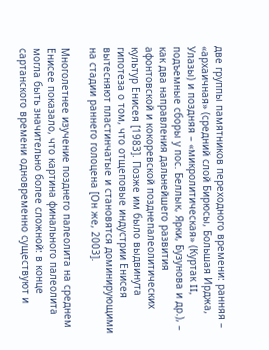две группы памятников переходного времени: ранняя – «архаичная» (средний слой Бирюсы, Большая Ирджа, Улазы) и поздняя – «микролитическая» (Куртак II, подъемные сборы у пос. Беллык, Ярки, Бузунова и др.), – как два направления дальнейшего развития афонтовской и кокоревской позднепалеолитических культур Енисея [1983]. Позже им было выдвинута гипотеза о том, что отщеповые индустрии Енисея вытесняют пластинчатые и становятся доминирующими на стадии раннего голоцена [Он же, 2003].

Многолетнее изучение позднего палеолита на среднем Енисее показало, что картина финального палеолита могла быть значительно более сложной: в конце сартанского времени одновременно существуют и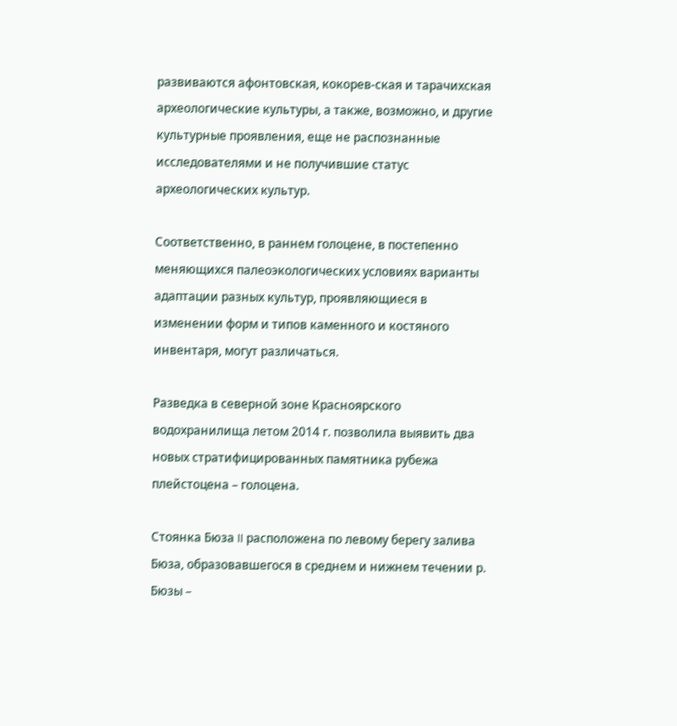развиваются афонтовская, кокорев-ская и тарачихская археологические культуры, а также, возможно, и другие культурные проявления, еще не распознанные исследователями и не получившие статус археологических культур.

Соответственно, в раннем голоцене, в постепенно меняющихся палеоэкологических условиях варианты адаптации разных культур, проявляющиеся в изменении форм и типов каменного и костяного инвентаря, могут различаться.

Разведка в северной зоне Красноярского водохранилища летом 2014 г. позволила выявить два новых стратифицированных памятника рубежа плейстоцена – голоцена.

Стоянка Бюза II расположена по левому берегу залива Бюза, образовавшегося в среднем и нижнем течении р. Бюзы –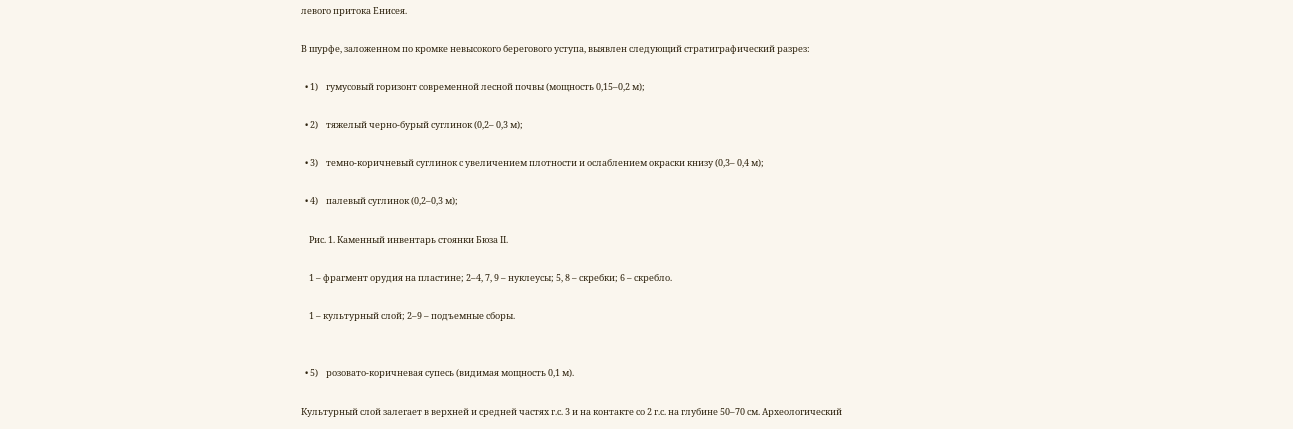левого притока Енисея.

В шурфе, заложенном по кромке невысокого берегового уступа, выявлен следующий стратиграфический разрез:

  • 1)    гумусовый горизонт современной лесной почвы (мощность 0,15–0,2 м);

  • 2)    тяжелый черно-бурый суглинок (0,2– 0,3 м);

  • 3)    темно-коричневый суглинок с увеличением плотности и ослаблением окраски книзу (0,3– 0,4 м);

  • 4)    палевый суглинок (0,2–0,3 м);

    Рис. 1. Каменный инвентарь стоянки Бюза II.

    1 – фрагмент орудия на пластине; 2–4, 7, 9 – нуклеусы; 5, 8 – скребки; 6 – скребло.

    1 – культурный слой; 2–9 – подъемные сборы.


  • 5)    розовато-коричневая супесь (видимая мощность 0,1 м).

Культурный слой залегает в верхней и средней частях г.с. 3 и на контакте со 2 г.с. на глубине 50–70 см. Археологический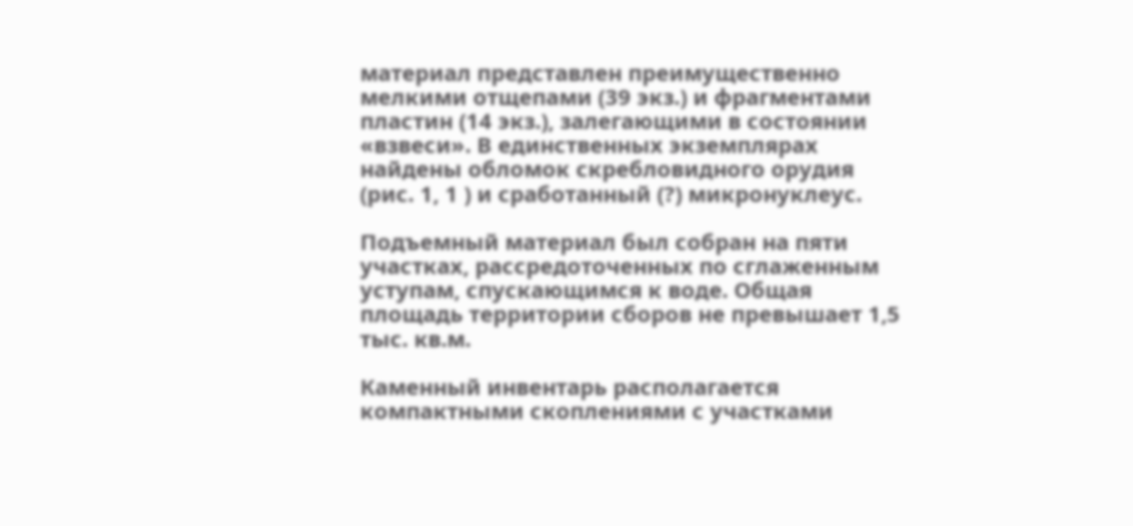материал представлен преимущественно мелкими отщепами (39 экз.) и фрагментами пластин (14 экз.), залегающими в состоянии «взвеси». В единственных экземплярах найдены обломок скребловидного орудия (рис. 1, 1 ) и сработанный (?) микронуклеус.

Подъемный материал был собран на пяти участках, рассредоточенных по сглаженным уступам, спускающимся к воде. Общая площадь территории сборов не превышает 1,5 тыс. кв.м.

Каменный инвентарь располагается компактными скоплениями с участками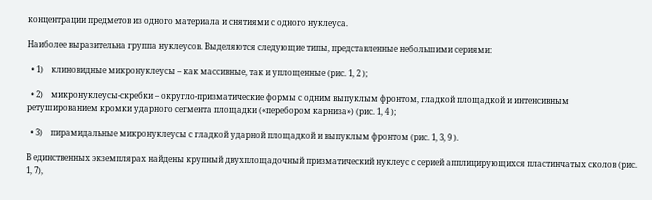концентрации предметов из одного материала и снятиями с одного нуклеуса.

Наиболее выразительна группа нуклеусов. Выделяются следующие типы, представленные небольшими сериями:

  • 1)    клиновидные микронуклеусы – как массивные, так и уплощенные (рис. 1, 2 );

  • 2)    микронуклеусы-скребки – округло-призматические формы с одним выпуклым фронтом, гладкой площадкой и интенсивным ретушированием кромки ударного сегмента площадки («перебором карниза») (рис. 1, 4 );

  • 3)    пирамидальные микронуклеусы с гладкой ударной площадкой и выпуклым фронтом (рис. 1, 3, 9 ).

В единственных экземплярах найдены крупный двухплощадочный призматический нуклеус с серией апплицирующихся пластинчатых сколов (рис. 1, 7),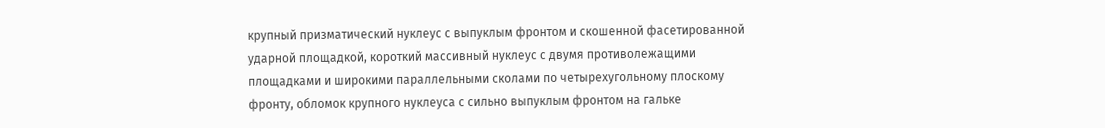крупный призматический нуклеус с выпуклым фронтом и скошенной фасетированной ударной площадкой, короткий массивный нуклеус с двумя противолежащими площадками и широкими параллельными сколами по четырехугольному плоскому фронту, обломок крупного нуклеуса с сильно выпуклым фронтом на гальке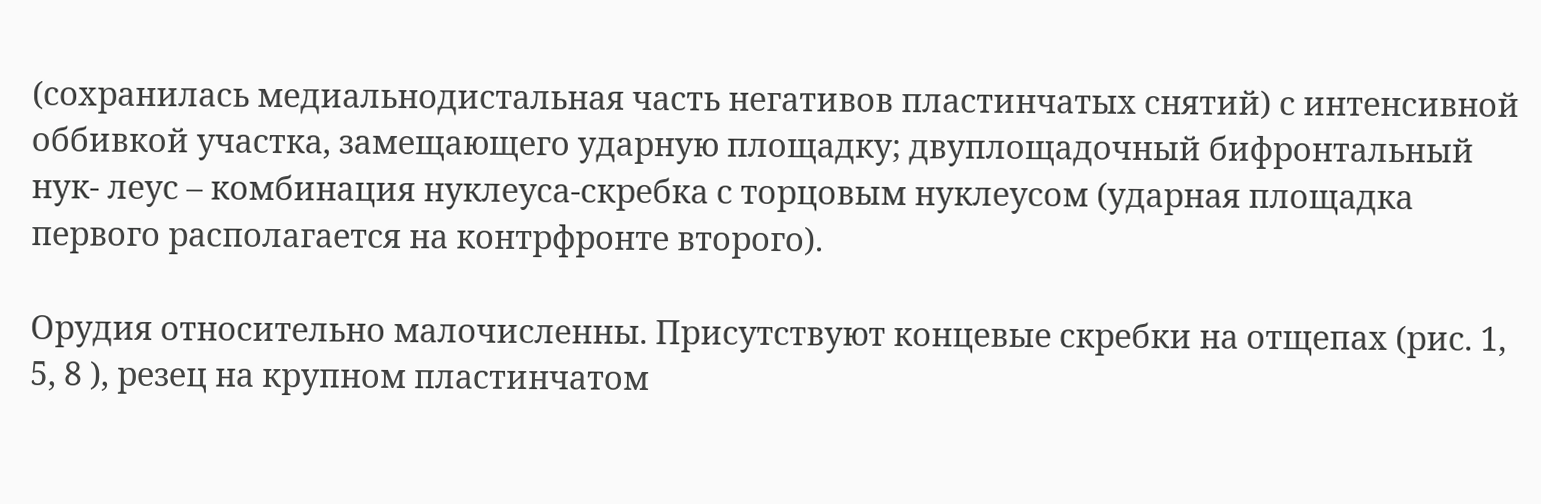(сохранилась медиальнодистальная часть негативов пластинчатых снятий) с интенсивной оббивкой участка, замещающего ударную площадку; двуплощадочный бифронтальный нук- леус – комбинация нуклеуса-скребка с торцовым нуклеусом (ударная площадка первого располагается на контрфронте второго).

Орудия относительно малочисленны. Присутствуют концевые скребки на отщепах (рис. 1, 5, 8 ), резец на крупном пластинчатом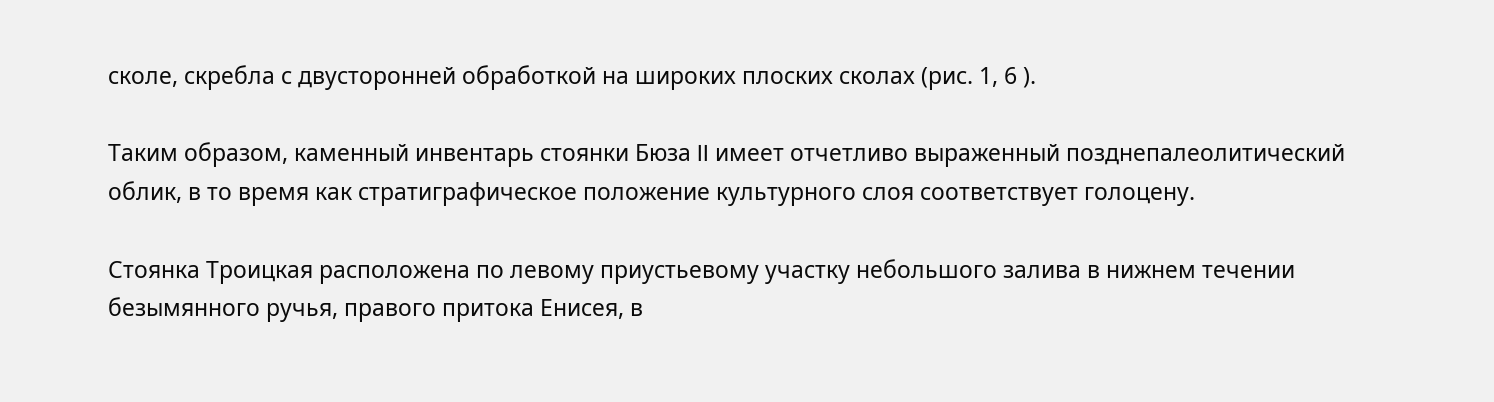сколе, скребла с двусторонней обработкой на широких плоских сколах (рис. 1, 6 ).

Таким образом, каменный инвентарь стоянки Бюза II имеет отчетливо выраженный позднепалеолитический облик, в то время как стратиграфическое положение культурного слоя соответствует голоцену.

Стоянка Троицкая расположена по левому приустьевому участку небольшого залива в нижнем течении безымянного ручья, правого притока Енисея, в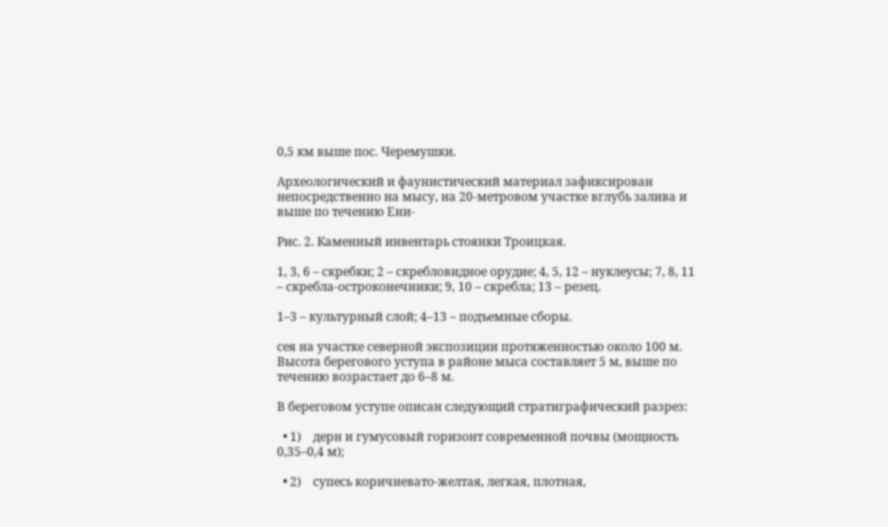0,5 км выше пос. Черемушки.

Археологический и фаунистический материал зафиксирован непосредственно на мысу, на 20-метровом участке вглубь залива и выше по течению Ени-

Рис. 2. Каменный инвентарь стоянки Троицкая.

1, 3, 6 – скребки; 2 – скребловидное орудие; 4, 5, 12 – нуклеусы; 7, 8, 11 – скребла-остроконечники; 9, 10 – скребла; 13 – резец.

1–3 – культурный слой; 4–13 – подъемные сборы.

сея на участке северной экспозиции протяженностью около 100 м. Высота берегового уступа в районе мыса составляет 5 м, выше по течению возрастает до 6–8 м.

В береговом уступе описан следующий стратиграфический разрез:

  • 1)    дерн и гумусовый горизонт современной почвы (мощность 0,35–0,4 м);

  • 2)    супесь коричневато-желтая, легкая, плотная,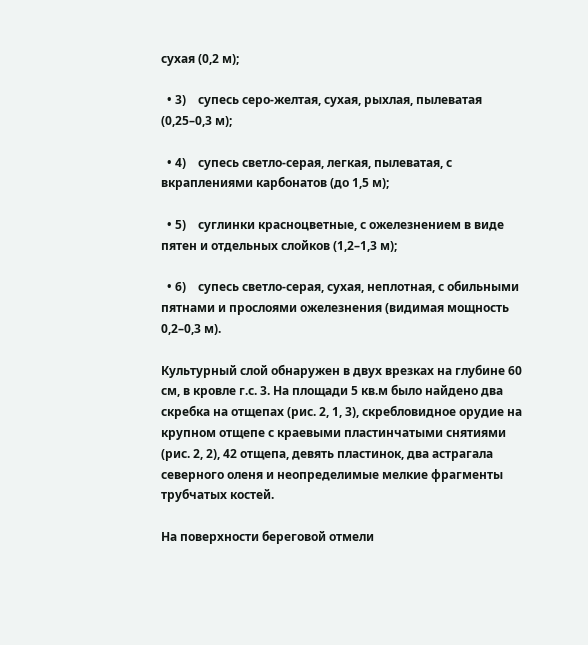сухая (0,2 м);

  • 3)    супесь серо-желтая, сухая, рыхлая, пылеватая (0,25–0,3 м);

  • 4)    супесь светло-серая, легкая, пылеватая, с вкраплениями карбонатов (до 1,5 м);

  • 5)    суглинки красноцветные, с ожелезнением в виде пятен и отдельных слойков (1,2–1,3 м);

  • 6)    супесь светло-серая, сухая, неплотная, с обильными пятнами и прослоями ожелезнения (видимая мощность 0,2–0,3 м).

Культурный слой обнаружен в двух врезках на глубине 60 см, в кровле г.с. 3. На площади 5 кв.м было найдено два скребка на отщепах (рис. 2, 1, 3), скребловидное орудие на крупном отщепе с краевыми пластинчатыми снятиями (рис. 2, 2), 42 отщепа, девять пластинок, два астрагала северного оленя и неопределимые мелкие фрагменты трубчатых костей.

На поверхности береговой отмели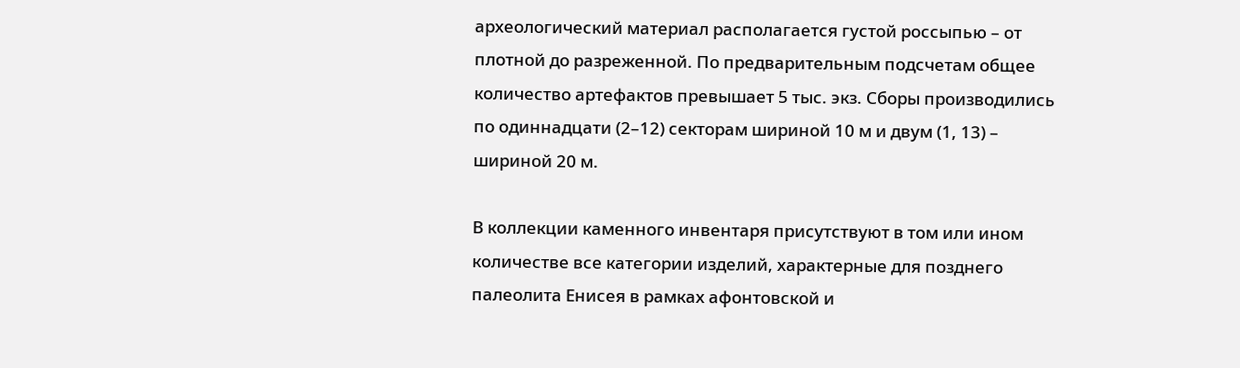археологический материал располагается густой россыпью – от плотной до разреженной. По предварительным подсчетам общее количество артефактов превышает 5 тыс. экз. Сборы производились по одиннадцати (2–12) секторам шириной 10 м и двум (1, 13) – шириной 20 м.

В коллекции каменного инвентаря присутствуют в том или ином количестве все категории изделий, характерные для позднего палеолита Енисея в рамках афонтовской и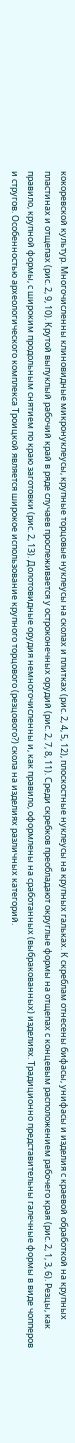кокоревской культур. Многочисленны клиновидные микронуклеусы, крупные торцовые нуклеусы на сколах и плитках (рис. 2, 4, 5, 12), плоскостные нуклеусы на крупных гальках. К скреблам отнесены бифасы, унифасы и изделия с краевой обработкой на крупных пластинах и отщепах (рис. 2, 9, 10). Крутой выпуклый рабочий край в ряде случаев прослеживается у остроконечных орудий (рис. 2, 7, 8, 11). Среди скребков преобладают округлые формы на отщепах с концевым расположением рабочего края (рис. 2, 1, 3, 6). Резцы, как правило, крупной формы, с широким продольным снятием по краю заготовки (рис. 2, 13). Долотовидные орудия немногочисленны и, как правило, оформлены на сработанных (выбракованных) изделиях. Традиционно представительны галечные формы в виде чопперов и стругов. Особенностью археологического комплекса Троицкой является широкое использование крупного торцового (резцового?) скола на изделиях различных категорий.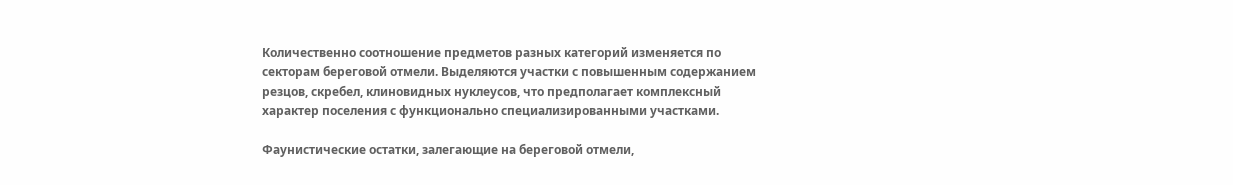Количественно соотношение предметов разных категорий изменяется по секторам береговой отмели. Выделяются участки с повышенным содержанием резцов, скребел, клиновидных нуклеусов, что предполагает комплексный характер поселения с функционально специализированными участками.

Фаунистические остатки, залегающие на береговой отмели,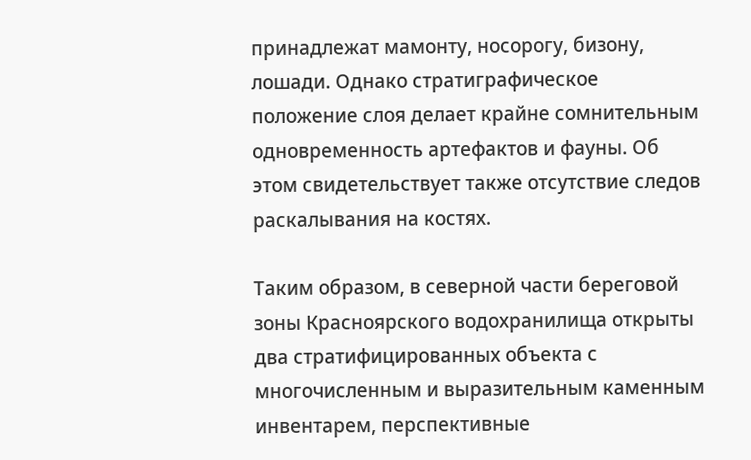принадлежат мамонту, носорогу, бизону, лошади. Однако стратиграфическое положение слоя делает крайне сомнительным одновременность артефактов и фауны. Об этом свидетельствует также отсутствие следов раскалывания на костях.

Таким образом, в северной части береговой зоны Красноярского водохранилища открыты два стратифицированных объекта с многочисленным и выразительным каменным инвентарем, перспективные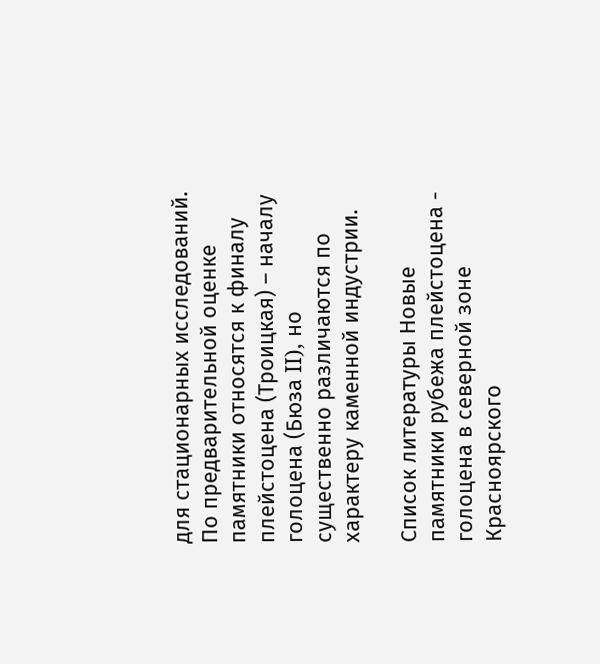для стационарных исследований. По предварительной оценке памятники относятся к финалу плейстоцена (Троицкая) – началу голоцена (Бюза II), но существенно различаются по характеру каменной индустрии.

Список литературы Новые памятники рубежа плейстоцена - голоцена в северной зоне Красноярского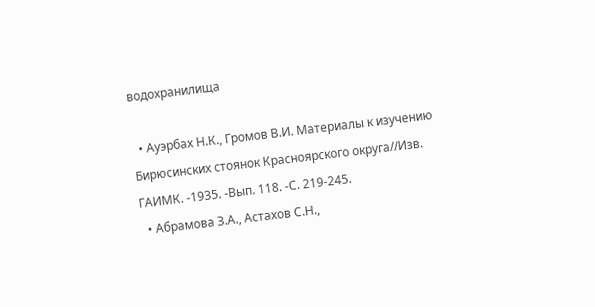водохранилища

  • Ауэрбах Н.К., Громов В.И. Материалы к изучению Бирюсинских стоянок Красноярского округа//Изв. ГАИМК. -1935. -Вып. 118. -С. 219-245.
  • Абрамова З.А., Астахов С.Н.,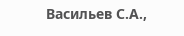Васильев С.А.,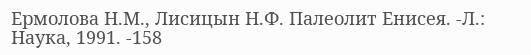Ермолова Н.М., Лисицын Н.Ф. Палеолит Енисея. -Л.: Наука, 1991. -158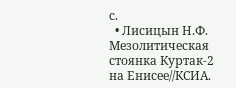с.
  • Лисицын Н.Ф. Мезолитическая стоянка Куртак-2 на Енисее//КСИА.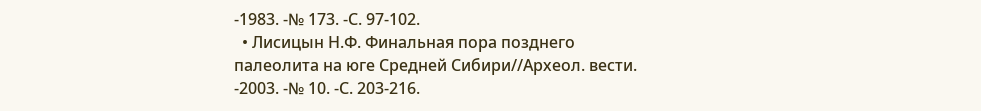-1983. -№ 173. -С. 97-102.
  • Лисицын Н.Ф. Финальная пора позднего палеолита на юге Средней Сибири//Археол. вести. -2003. -№ 10. -С. 203-216.